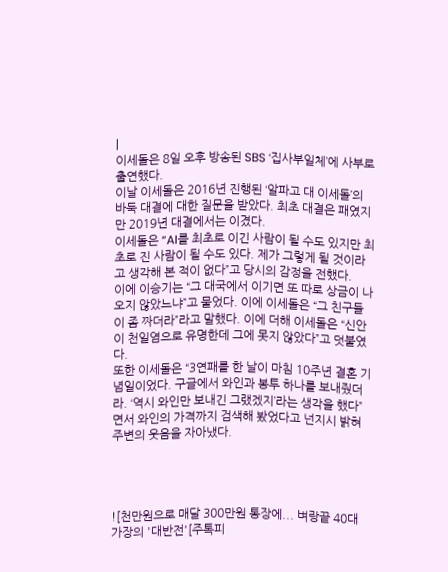|
이세돌은 8일 오후 방송된 SBS ‘집사부일체’에 사부로 출연했다.
이날 이세돌은 2016년 진행된 ‘알파고 대 이세돌’의 바둑 대결에 대한 질문을 받았다. 최초 대결은 패였지만 2019년 대결에서는 이겼다.
이세돌은 “AI를 최초로 이긴 사람이 될 수도 있지만 최초로 진 사람이 될 수도 있다. 제가 그렇게 될 것이라고 생각해 본 적이 없다”고 당시의 감정을 전했다.
이에 이승기는 “그 대국에서 이기면 또 따로 상금이 나오지 않았느냐”고 물었다. 이에 이세돌은 “그 친구들이 좀 짜더라”라고 말했다. 이에 더해 이세돌은 “신안이 천일염으로 유명한데 그에 못지 않았다”고 덧붙였다.
또한 이세돌은 “3연패를 한 날이 마침 10주년 결혼 기념일이었다. 구글에서 와인과 봉투 하나를 보내줬더라. ‘역시 와인만 보내긴 그랬겠지’라는 생각을 했다”면서 와인의 가격까지 검색해 봤었다고 넌지시 밝혀 주변의 웃음을 자아냈다.




![천만원으로 매달 300만원 통장에... 벼랑끝 40대 가장의 '대반전'[주톡피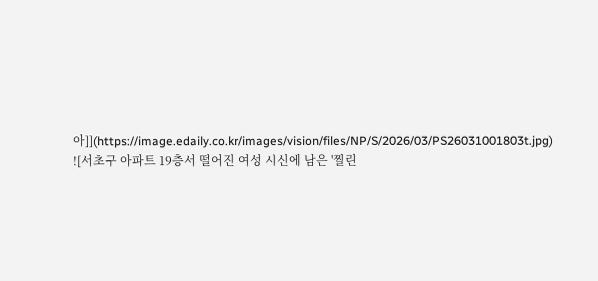아]](https://image.edaily.co.kr/images/vision/files/NP/S/2026/03/PS26031001803t.jpg)
![서초구 아파트 19층서 떨어진 여성 시신에 남은 '찔린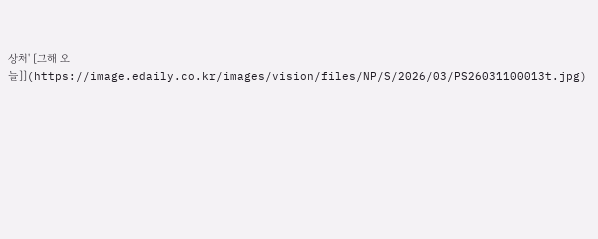상처' [그해 오늘]](https://image.edaily.co.kr/images/vision/files/NP/S/2026/03/PS26031100013t.jpg)